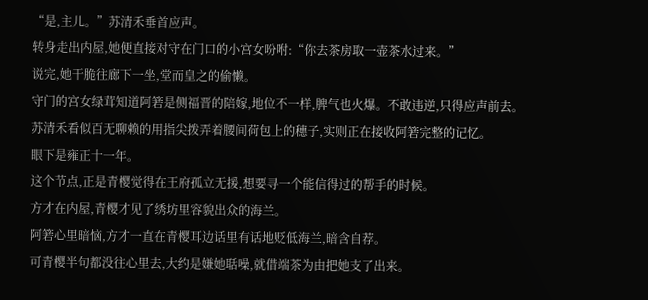“是,主儿。”苏清禾垂首应声。
转身走出内屋,她便直接对守在门口的小宫女吩咐:“你去茶房取一壶茶水过来。”
说完,她干脆往廊下一坐,堂而皇之的偷懒。
守门的宫女绿茸知道阿箬是侧福晋的陪嫁,地位不一样,脾气也火爆。不敢违逆,只得应声前去。
苏清禾看似百无聊赖的用指尖拨弄着腰间荷包上的穗子,实则正在接收阿箬完整的记忆。
眼下是雍正十一年。
这个节点,正是青樱觉得在王府孤立无援,想要寻一个能信得过的帮手的时候。
方才在内屋,青樱才见了绣坊里容貌出众的海兰。
阿箬心里暗恼,方才一直在青樱耳边话里有话地贬低海兰,暗含自荐。
可青樱半句都没往心里去,大约是嫌她聒噪,就借端茶为由把她支了出来。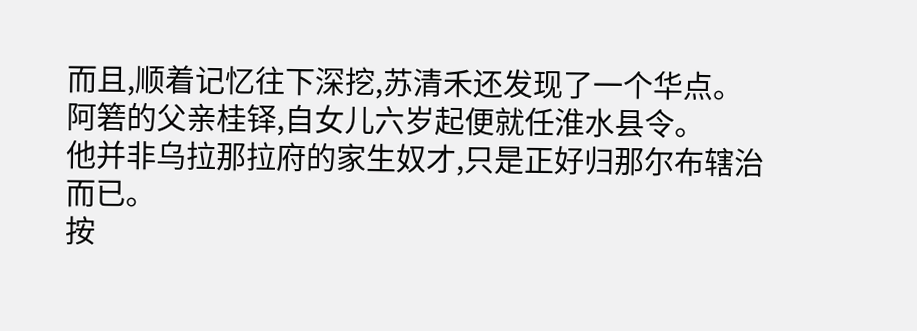而且,顺着记忆往下深挖,苏清禾还发现了一个华点。
阿箬的父亲桂铎,自女儿六岁起便就任淮水县令。
他并非乌拉那拉府的家生奴才,只是正好归那尔布辖治而已。
按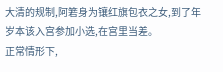大清的规制,阿箬身为镶红旗包衣之女,到了年岁本该入宫参加小选,在宫里当差。
正常情形下,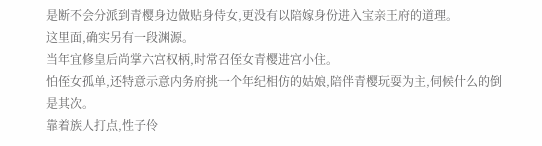是断不会分派到青樱身边做贴身侍女,更没有以陪嫁身份进入宝亲王府的道理。
这里面,确实另有一段渊源。
当年宜修皇后尚掌六宫权柄,时常召侄女青樱进宫小住。
怕侄女孤单,还特意示意内务府挑一个年纪相仿的姑娘,陪伴青樱玩耍为主,伺候什么的倒是其次。
靠着族人打点,性子伶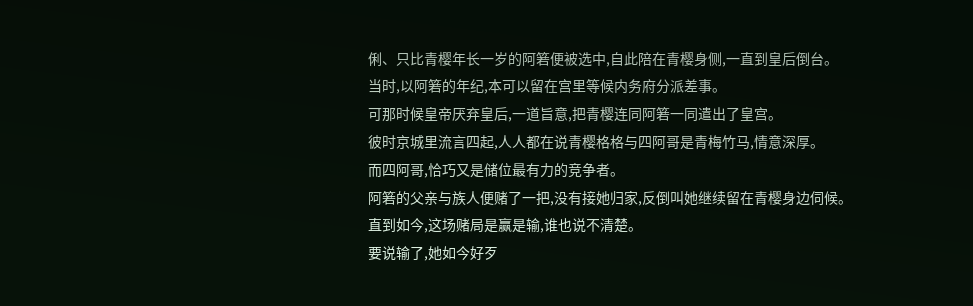俐、只比青樱年长一岁的阿箬便被选中,自此陪在青樱身侧,一直到皇后倒台。
当时,以阿箬的年纪,本可以留在宫里等候内务府分派差事。
可那时候皇帝厌弃皇后,一道旨意,把青樱连同阿箬一同遣出了皇宫。
彼时京城里流言四起,人人都在说青樱格格与四阿哥是青梅竹马,情意深厚。
而四阿哥,恰巧又是储位最有力的竞争者。
阿箬的父亲与族人便赌了一把,没有接她归家,反倒叫她继续留在青樱身边伺候。
直到如今,这场赌局是赢是输,谁也说不清楚。
要说输了,她如今好歹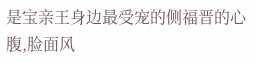是宝亲王身边最受宠的侧福晋的心腹,脸面风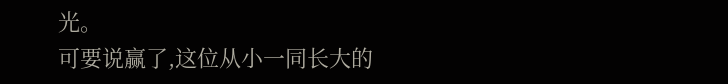光。
可要说赢了,这位从小一同长大的